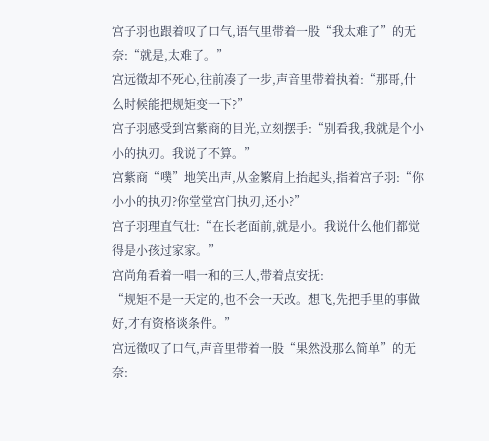宫子羽也跟着叹了口气,语气里带着一股“我太难了”的无奈:“就是,太难了。”
宫远徵却不死心,往前凑了一步,声音里带着执着:“那哥,什么时候能把规矩变一下?”
宫子羽感受到宫紫商的目光,立刻摆手:“别看我,我就是个小小的执刃。我说了不算。”
宫紫商“噗”地笑出声,从金繁肩上抬起头,指着宫子羽:“你小小的执刃?你堂堂宫门执刃,还小?”
宫子羽理直气壮:“在长老面前,就是小。我说什么他们都觉得是小孩过家家。”
宫尚角看着一唱一和的三人,带着点安抚:
“规矩不是一天定的,也不会一天改。想飞,先把手里的事做好,才有资格谈条件。”
宫远徵叹了口气,声音里带着一股“果然没那么简单”的无奈: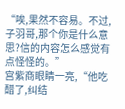“唉,果然不容易。不过,子羽哥,那个你是什么意思?信的内容怎么感觉有点怪怪的。”
宫紫商眼睛一亮,“他吃醋了,纠结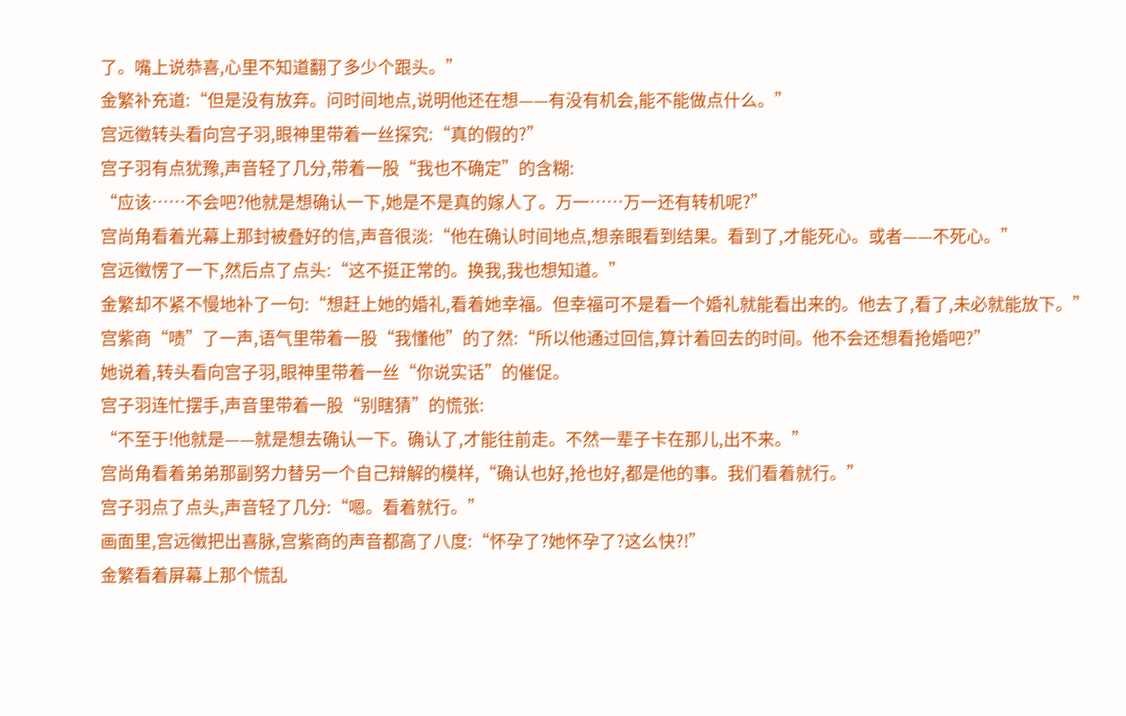了。嘴上说恭喜,心里不知道翻了多少个跟头。”
金繁补充道:“但是没有放弃。问时间地点,说明他还在想——有没有机会,能不能做点什么。”
宫远徵转头看向宫子羽,眼神里带着一丝探究:“真的假的?”
宫子羽有点犹豫,声音轻了几分,带着一股“我也不确定”的含糊:
“应该……不会吧?他就是想确认一下,她是不是真的嫁人了。万一……万一还有转机呢?”
宫尚角看着光幕上那封被叠好的信,声音很淡:“他在确认时间地点,想亲眼看到结果。看到了,才能死心。或者——不死心。”
宫远徵愣了一下,然后点了点头:“这不挺正常的。换我,我也想知道。”
金繁却不紧不慢地补了一句:“想赶上她的婚礼,看着她幸福。但幸福可不是看一个婚礼就能看出来的。他去了,看了,未必就能放下。”
宫紫商“啧”了一声,语气里带着一股“我懂他”的了然:“所以他通过回信,算计着回去的时间。他不会还想看抢婚吧?”
她说着,转头看向宫子羽,眼神里带着一丝“你说实话”的催促。
宫子羽连忙摆手,声音里带着一股“别瞎猜”的慌张:
“不至于!他就是——就是想去确认一下。确认了,才能往前走。不然一辈子卡在那儿,出不来。”
宫尚角看着弟弟那副努力替另一个自己辩解的模样,“确认也好,抢也好,都是他的事。我们看着就行。”
宫子羽点了点头,声音轻了几分:“嗯。看着就行。”
画面里,宫远徵把出喜脉,宫紫商的声音都高了八度:“怀孕了?她怀孕了?这么快?!”
金繁看着屏幕上那个慌乱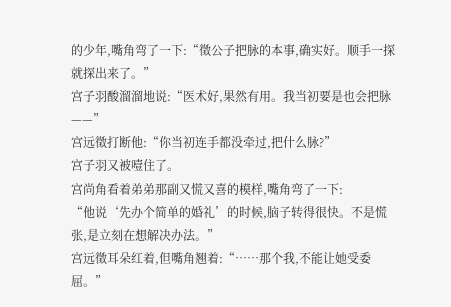的少年,嘴角弯了一下:“徵公子把脉的本事,确实好。顺手一探就探出来了。”
宫子羽酸溜溜地说:“医术好,果然有用。我当初要是也会把脉——”
宫远徵打断他:“你当初连手都没牵过,把什么脉?”
宫子羽又被噎住了。
宫尚角看着弟弟那副又慌又喜的模样,嘴角弯了一下:
“他说‘先办个简单的婚礼’的时候,脑子转得很快。不是慌张,是立刻在想解决办法。”
宫远徵耳朵红着,但嘴角翘着:“……那个我,不能让她受委屈。”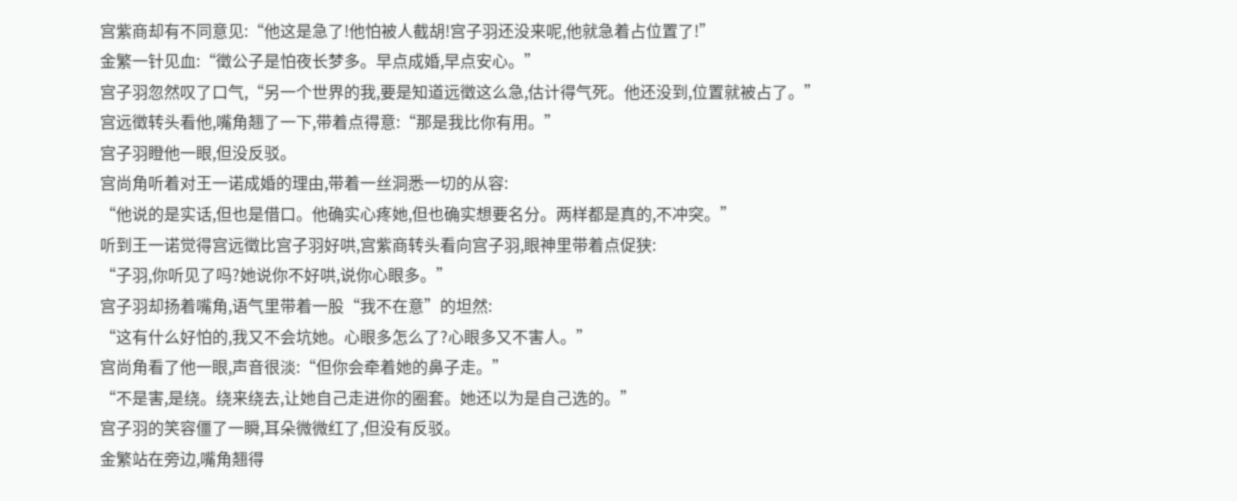宫紫商却有不同意见:“他这是急了!他怕被人截胡!宫子羽还没来呢,他就急着占位置了!”
金繁一针见血:“徵公子是怕夜长梦多。早点成婚,早点安心。”
宫子羽忽然叹了口气,“另一个世界的我,要是知道远徵这么急,估计得气死。他还没到,位置就被占了。”
宫远徵转头看他,嘴角翘了一下,带着点得意:“那是我比你有用。”
宫子羽瞪他一眼,但没反驳。
宫尚角听着对王一诺成婚的理由,带着一丝洞悉一切的从容:
“他说的是实话,但也是借口。他确实心疼她,但也确实想要名分。两样都是真的,不冲突。”
听到王一诺觉得宫远徵比宫子羽好哄,宫紫商转头看向宫子羽,眼神里带着点促狭:
“子羽,你听见了吗?她说你不好哄,说你心眼多。”
宫子羽却扬着嘴角,语气里带着一股“我不在意”的坦然:
“这有什么好怕的,我又不会坑她。心眼多怎么了?心眼多又不害人。”
宫尚角看了他一眼,声音很淡:“但你会牵着她的鼻子走。”
“不是害,是绕。绕来绕去,让她自己走进你的圈套。她还以为是自己选的。”
宫子羽的笑容僵了一瞬,耳朵微微红了,但没有反驳。
金繁站在旁边,嘴角翘得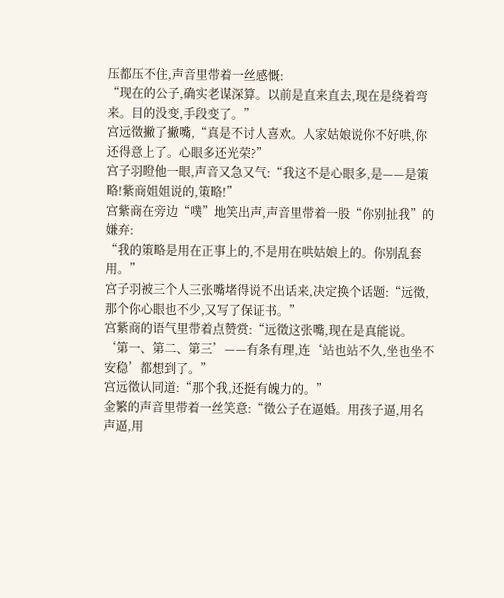压都压不住,声音里带着一丝感慨:
“现在的公子,确实老谋深算。以前是直来直去,现在是绕着弯来。目的没变,手段变了。”
宫远徵撇了撇嘴,“真是不讨人喜欢。人家姑娘说你不好哄,你还得意上了。心眼多还光荣?”
宫子羽瞪他一眼,声音又急又气:“我这不是心眼多,是——是策略!紫商姐姐说的,策略!”
宫紫商在旁边“噗”地笑出声,声音里带着一股“你别扯我”的嫌弃:
“我的策略是用在正事上的,不是用在哄姑娘上的。你别乱套用。”
宫子羽被三个人三张嘴堵得说不出话来,决定换个话题:“远徵,那个你心眼也不少,又写了保证书。”
宫紫商的语气里带着点赞赏:“远徵这张嘴,现在是真能说。‘第一、第二、第三’——有条有理,连‘站也站不久,坐也坐不安稳’都想到了。”
宫远徵认同道:“那个我,还挺有魄力的。”
金繁的声音里带着一丝笑意:“徵公子在逼婚。用孩子逼,用名声逼,用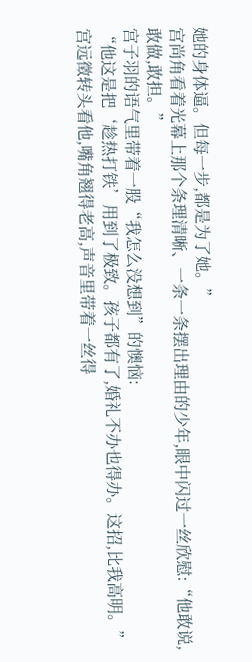她的身体逼。但每一步,都是为了她。”
宫尚角看着光幕上那个条理清晰、一条一条摆出理由的少年,眼中闪过一丝欣慰:“他敢说,敢做,敢担。”
宫子羽的语气里带着一股“我怎么没想到”的懊恼:
“他这是把‘趁热打铁’用到了极致。孩子都有了,婚礼不办也得办。这招,比我高明。”
宫远徵转头看他,嘴角翘得老高,声音里带着一丝得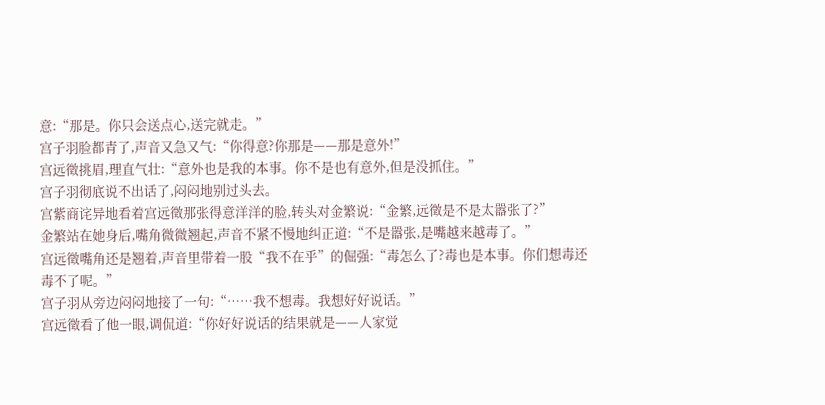意:“那是。你只会送点心,送完就走。”
宫子羽脸都青了,声音又急又气:“你得意?你那是——那是意外!”
宫远徵挑眉,理直气壮:“意外也是我的本事。你不是也有意外,但是没抓住。”
宫子羽彻底说不出话了,闷闷地别过头去。
宫紫商诧异地看着宫远徵那张得意洋洋的脸,转头对金繁说:“金繁,远徵是不是太嚣张了?”
金繁站在她身后,嘴角微微翘起,声音不紧不慢地纠正道:“不是嚣张,是嘴越来越毒了。”
宫远徵嘴角还是翘着,声音里带着一股“我不在乎”的倔强:“毒怎么了?毒也是本事。你们想毒还毒不了呢。”
宫子羽从旁边闷闷地接了一句:“……我不想毒。我想好好说话。”
宫远徵看了他一眼,调侃道:“你好好说话的结果就是——人家觉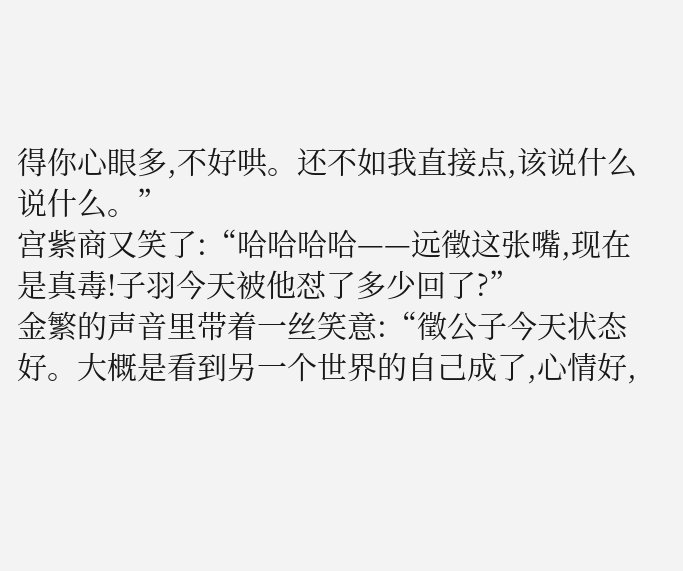得你心眼多,不好哄。还不如我直接点,该说什么说什么。”
宫紫商又笑了:“哈哈哈哈——远徵这张嘴,现在是真毒!子羽今天被他怼了多少回了?”
金繁的声音里带着一丝笑意:“徵公子今天状态好。大概是看到另一个世界的自己成了,心情好,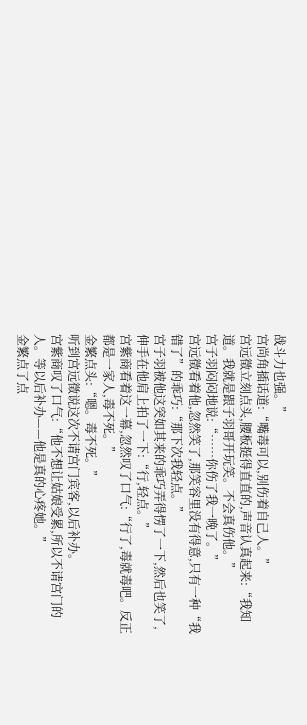战斗力也强。”
宫尚角插话道:“嘴毒可以,别伤着自己人。”
宫远徵立刻点头,腰板挺得直直的,声音认真起来:“我知道。我就是跟子羽哥开玩笑。不会真伤他。”
宫子羽闷闷地说:“……你伤了我一晚了。”
宫远徵看着他,忽然笑了,那笑容里没有得意,只有一种“我错了”的乖巧:“那下次我轻点。”
宫子羽被他这突如其来的乖巧弄得愣了一下,然后也笑了,伸手在他肩上拍了一下:“行,轻点。”
宫紫商看着这一幕,忽然叹了口气:“行了,毒就毒吧。反正都是一家人,毒不死。”
金繁点头:“嗯。毒不死。”
听到宫远徵说这次不请宫门宾客,以后补办。
宫紫商叹了口气:“他不想让姑娘受累,所以不请宫门的人。等以后补办——他是真的心疼她。”
金繁点了点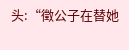头:“徵公子在替她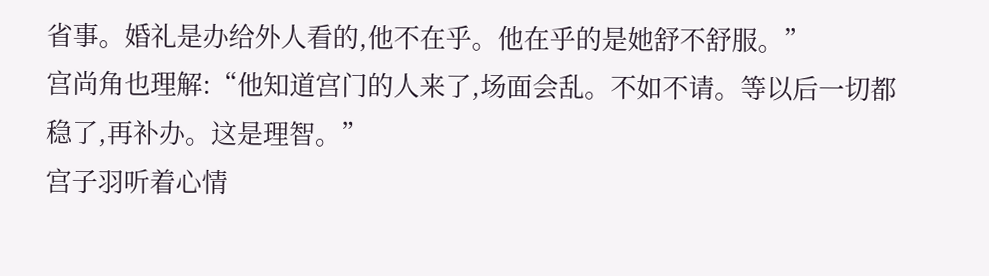省事。婚礼是办给外人看的,他不在乎。他在乎的是她舒不舒服。”
宫尚角也理解:“他知道宫门的人来了,场面会乱。不如不请。等以后一切都稳了,再补办。这是理智。”
宫子羽听着心情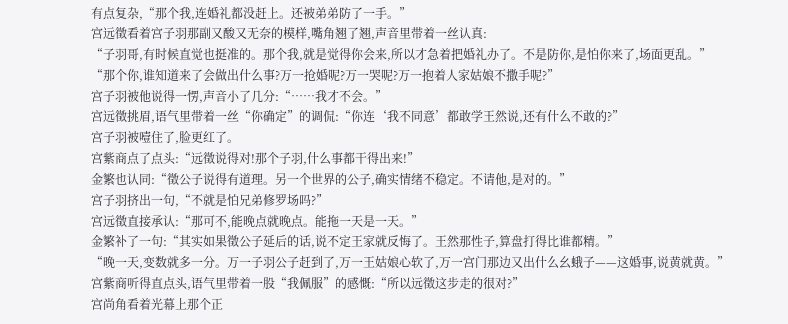有点复杂,“那个我,连婚礼都没赶上。还被弟弟防了一手。”
宫远徵看着宫子羽那副又酸又无奈的模样,嘴角翘了翘,声音里带着一丝认真:
“子羽哥,有时候直觉也挺准的。那个我,就是觉得你会来,所以才急着把婚礼办了。不是防你,是怕你来了,场面更乱。”
“那个你,谁知道来了会做出什么事?万一抢婚呢?万一哭呢?万一抱着人家姑娘不撒手呢?”
宫子羽被他说得一愣,声音小了几分:“……我才不会。”
宫远徵挑眉,语气里带着一丝“你确定”的调侃:“你连‘我不同意’都敢学王然说,还有什么不敢的?”
宫子羽被噎住了,脸更红了。
宫紫商点了点头:“远徵说得对!那个子羽,什么事都干得出来!”
金繁也认同:“徵公子说得有道理。另一个世界的公子,确实情绪不稳定。不请他,是对的。”
宫子羽挤出一句,“不就是怕兄弟修罗场吗?”
宫远徵直接承认:“那可不,能晚点就晚点。能拖一天是一天。”
金繁补了一句:“其实如果徵公子延后的话,说不定王家就反悔了。王然那性子,算盘打得比谁都精。”
“晚一天,变数就多一分。万一子羽公子赶到了,万一王姑娘心软了,万一宫门那边又出什么幺蛾子——这婚事,说黄就黄。”
宫紫商听得直点头,语气里带着一股“我佩服”的感慨:“所以远徵这步走的很对?”
宫尚角看着光幕上那个正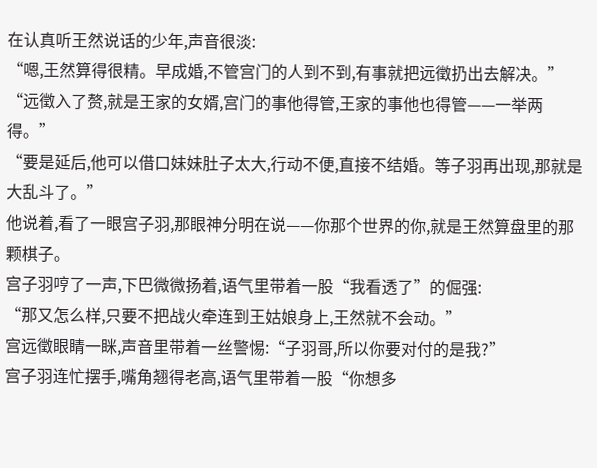在认真听王然说话的少年,声音很淡:
“嗯,王然算得很精。早成婚,不管宫门的人到不到,有事就把远徵扔出去解决。”
“远徵入了赘,就是王家的女婿,宫门的事他得管,王家的事他也得管——一举两得。”
“要是延后,他可以借口妹妹肚子太大,行动不便,直接不结婚。等子羽再出现,那就是大乱斗了。”
他说着,看了一眼宫子羽,那眼神分明在说——你那个世界的你,就是王然算盘里的那颗棋子。
宫子羽哼了一声,下巴微微扬着,语气里带着一股“我看透了”的倔强:
“那又怎么样,只要不把战火牵连到王姑娘身上,王然就不会动。”
宫远徵眼睛一眯,声音里带着一丝警惕:“子羽哥,所以你要对付的是我?”
宫子羽连忙摆手,嘴角翘得老高,语气里带着一股“你想多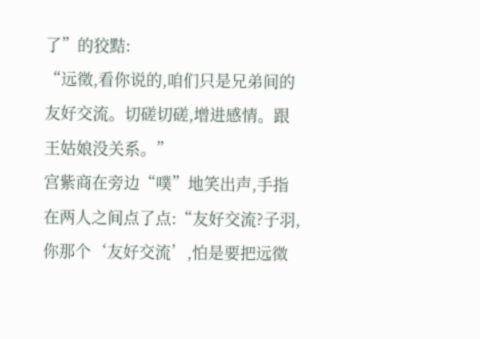了”的狡黠:
“远徵,看你说的,咱们只是兄弟间的友好交流。切磋切磋,增进感情。跟王姑娘没关系。”
宫紫商在旁边“噗”地笑出声,手指在两人之间点了点:“友好交流?子羽,你那个‘友好交流’,怕是要把远徵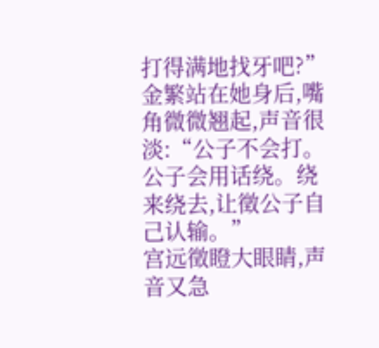打得满地找牙吧?”
金繁站在她身后,嘴角微微翘起,声音很淡:“公子不会打。公子会用话绕。绕来绕去,让徵公子自己认输。”
宫远徵瞪大眼睛,声音又急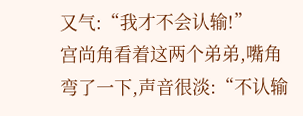又气:“我才不会认输!”
宫尚角看着这两个弟弟,嘴角弯了一下,声音很淡:“不认输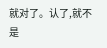就对了。认了,就不是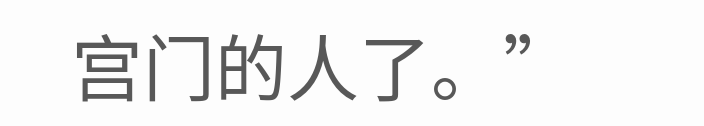宫门的人了。”